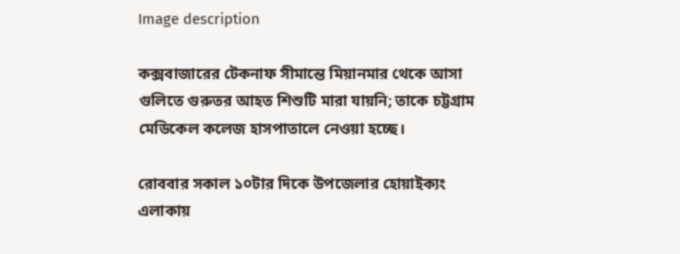Image description

কক্সবাজারের টেকনাফ সীমান্তে মিয়ানমার থেকে আসা গুলিতে গুরুতর আহত শিশুটি মারা যায়নি; তাকে চট্টগ্রাম মেডিকেল কলেজ হাসপাতালে নেওয়া হচ্ছে।

রোববার সকাল ১০টার দিকে উপজেলার হোয়াইক্যং এলাকায়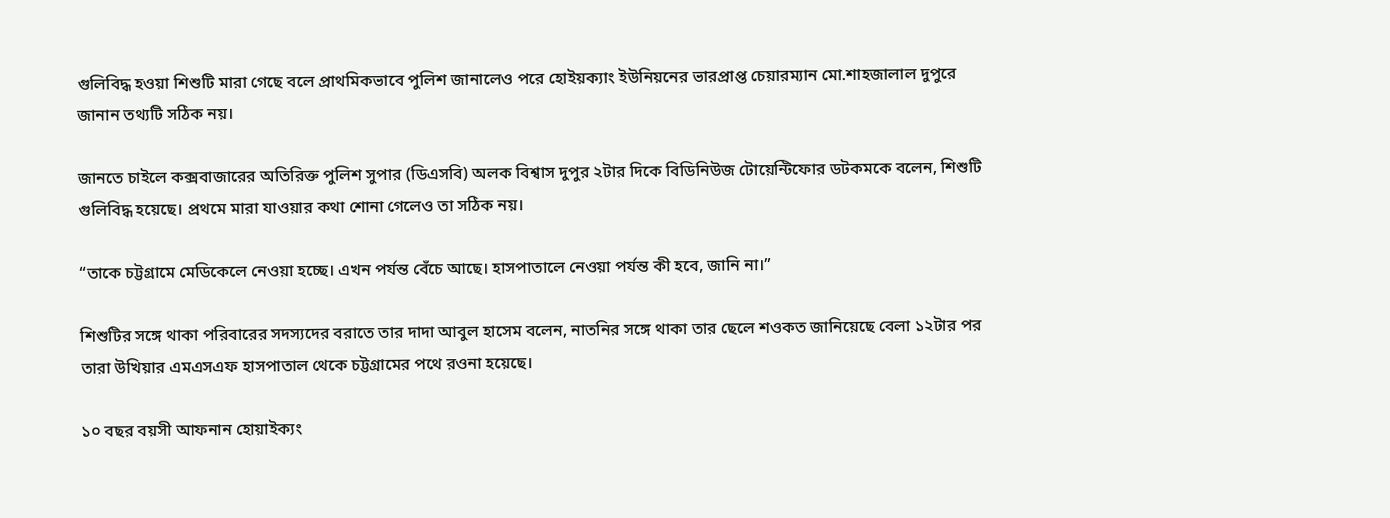গুলিবিদ্ধ হওয়া শিশুটি মারা গেছে বলে প্রাথমিকভাবে পুলিশ জানালেও পরে হোইয়ক্যাং ইউনিয়নের ভারপ্রাপ্ত চেয়ারম্যান মো.শাহজালাল দুপুরে জানান তথ্যটি সঠিক নয়।

জানতে চাইলে কক্সবাজারের অতিরিক্ত পুলিশ সুপার (ডিএসবি) অলক বিশ্বাস দুপুর ২টার দিকে বিডিনিউজ টোয়েন্টিফোর ডটকমকে বলেন, শিশুটি গুলিবিদ্ধ হয়েছে। প্রথমে মারা যাওয়ার কথা শোনা গেলেও তা সঠিক নয়।

“তাকে চট্টগ্রামে মেডিকেলে নেওয়া হচ্ছে। এখন পর্যন্ত বেঁচে আছে। হাসপাতালে নেওয়া পর্যন্ত কী হবে, জানি না।”

শিশুটির সঙ্গে থাকা পরিবারের সদস্যদের বরাতে তার দাদা আবুল হাসেম বলেন, নাতনির সঙ্গে থাকা তার ছেলে শওকত জানিয়েছে বেলা ১২টার পর তারা উখিয়ার এমএসএফ হাসপাতাল থেকে চট্টগ্রামের পথে রওনা হয়েছে।

১০ বছর বয়সী আফনান হোয়াইক্যং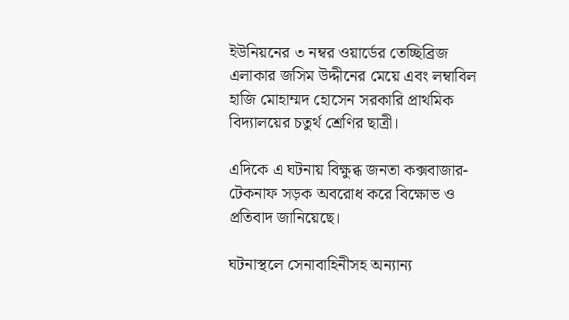ইউনিয়নের ৩ নম্বর ওয়ার্ডের তেচ্ছিব্রিজ এলাকার জসিম উদ্দীনের মেয়ে এবং লম্বাবিল হাজি মোহাম্মদ হোসেন সরকারি প্রাথমিক বিদ্যালয়ের চতুর্থ শ্রেণির ছাত্রী।

এদিকে এ ঘটনায় বিক্ষুব্ধ জনতা কক্সবাজার-টেকনাফ সড়ক অবরোধ করে বিক্ষোভ ও প্রতিবাদ জানিয়েছে।

ঘটনাস্থলে সেনাবাহিনীসহ অন্যান্য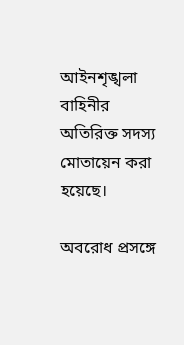আইনশৃঙ্খলা বাহিনীর অতিরিক্ত সদস্য মোতায়েন করা হয়েছে।

অবরোধ প্রসঙ্গে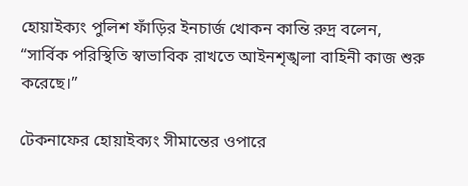হোয়াইক্যং পুলিশ ফাঁড়ির ইনচার্জ খোকন কান্তি রুদ্র বলেন, “সার্বিক পরিস্থিতি স্বাভাবিক রাখতে আইনশৃঙ্খলা বাহিনী কাজ শুরু করেছে।”

টেকনাফের হোয়াইক্যং সীমান্তের ওপারে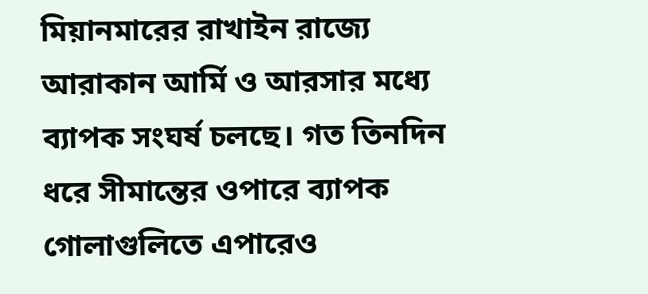মিয়ানমারের রাখাইন রাজ্যে আরাকান আর্মি ও আরসার মধ্যে ব্যাপক সংঘর্ষ চলছে। গত তিনদিন ধরে সীমান্তের ওপারে ব্যাপক গোলাগুলিতে এপারেও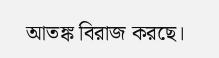আতঙ্ক বিরাজ করছে।